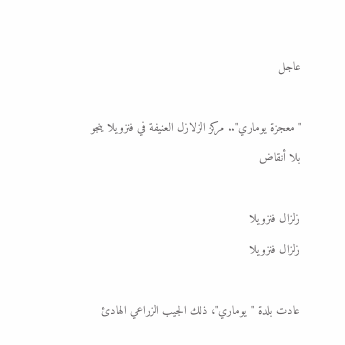عاجل

"معجزة يوماري".. مركز الزلازل العنيفة في فنزويلا ينجو بلا أنقاض

زلزال فنزويلا
زلزال فنزويلا

عادت بلدة "يوماري"، ذلك الجيب الزراعي الهادئ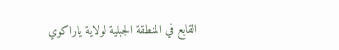القابع في المنطقة الجبلية لولاية ياراكوي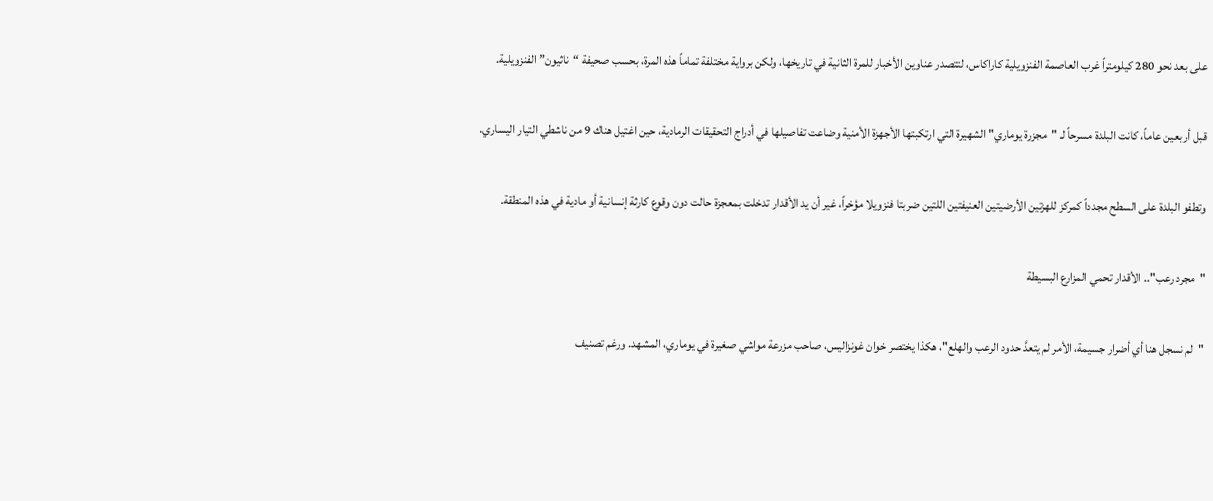على بعد نحو 280 كيلومتراً غرب العاصمة الفنزويلية كاراكاس، لتتصدر عناوين الأخبار للمرة الثانية في تاريخها، ولكن برواية مختلفة تماماً هذه المرة، بحسب صحيفة “ناثيون” الفنزويلية.

قبل أربعين عاماً، كانت البلدة مسرحاً لـ "مجزرة يوماري" الشهيرة التي ارتكبتها الأجهزة الأمنية وضاعت تفاصيلها في أدراج التحقيقات الرمادية، حين اغتيل هناك 9 من ناشطي التيار اليساري.

وتطفو البلدة على السطح مجدداً كمركز للهزتين الأرضيتين العنيفتين اللتين ضربتا فنزويلا مؤخراً، غير أن يد الأقدار تدخلت بمعجزة حالت دون وقوع كارثة إنسانية أو مادية في هذه المنطقة.

"مجرد رعب".. الأقدار تحمي المزارع البسيطة

"لم نسجل هنا أي أضرار جسيمة، الأمر لم يتعدَّ حدود الرعب والهلع"، هكذا يختصر خوان غونزاليس، صاحب مزرعة مواشي صغيرة في يوماري، المشهد. ورغم تصنيف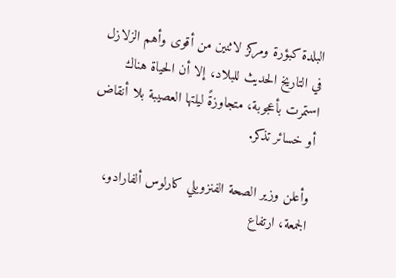البلدة كبؤرة ومركز لاثنين من أقوى وأهم الزلازل في التاريخ الحديث للبلاد، إلا أن الحياة هناك استمرت بأعجوبة، متجاوزةً ليلتها العصيبة بلا أنقاض أو خسائر تذكر.

وأعلن وزير الصحة الفنزويلي كارلوس ألفارادو، الجمعة، ارتفاع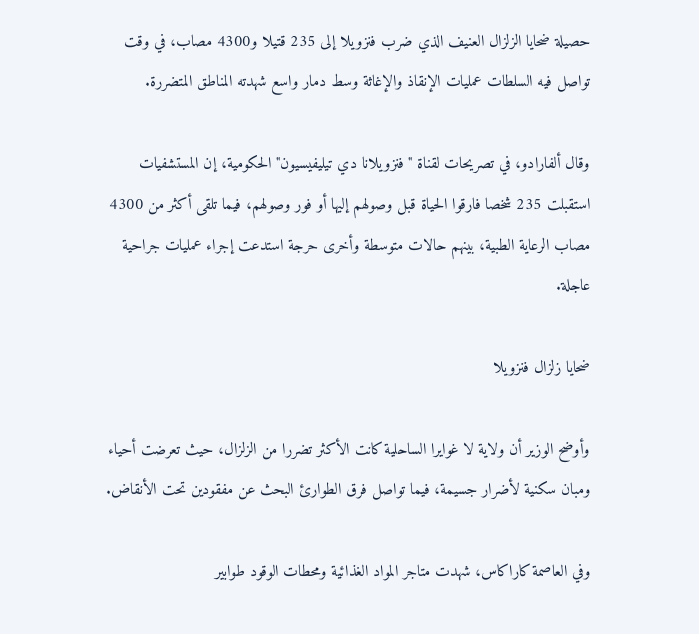حصيلة ضحايا الزلزال العنيف الذي ضرب فنزويلا إلى 235 قتيلا و4300 مصاب، في وقت تواصل فيه السلطات عمليات الإنقاذ والإغاثة وسط دمار واسع شهدته المناطق المتضررة.

وقال ألفارادو، في تصريحات لقناة "فنزويلانا دي تيليفيسيون" الحكومية، إن المستشفيات استقبلت 235 شخصا فارقوا الحياة قبل وصولهم إليها أو فور وصولهم، فيما تلقى أكثر من 4300 مصاب الرعاية الطبية، بينهم حالات متوسطة وأخرى حرجة استدعت إجراء عمليات جراحية عاجلة.

ضحايا زلزال فنزويلا

وأوضح الوزير أن ولاية لا غوايرا الساحلية كانت الأكثر تضررا من الزلزال، حيث تعرضت أحياء ومبان سكنية لأضرار جسيمة، فيما تواصل فرق الطوارئ البحث عن مفقودين تحت الأنقاض.

وفي العاصمة كاراكاس، شهدت متاجر المواد الغذائية ومحطات الوقود طوابير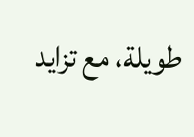طويلة، مع تزايد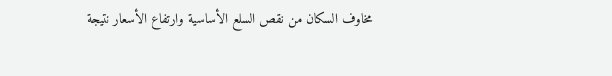مخاوف السكان من نقص السلع الأساسية وارتفاع الأسعار نتيجة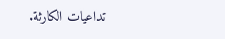تداعيات الكارثة.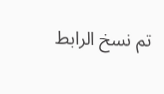تم نسخ الرابط